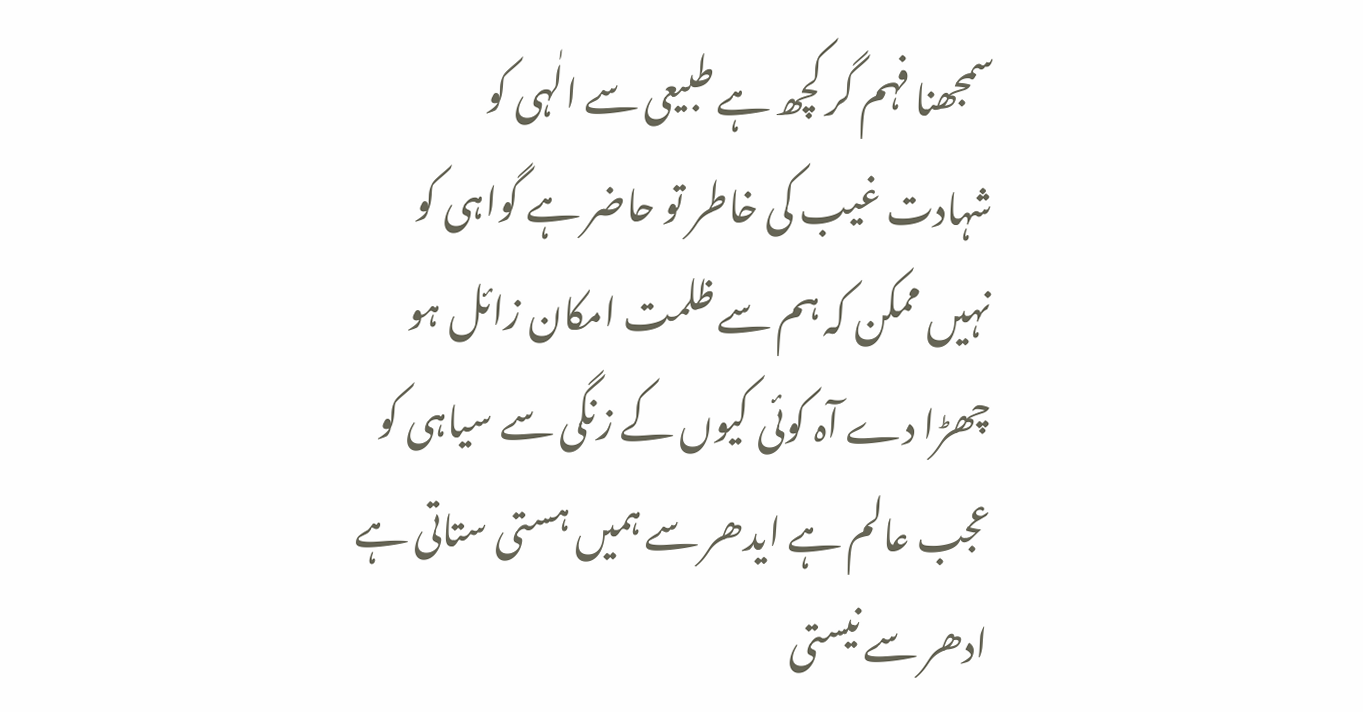سمجھنا فہم گر کچھ ہے طبیعی سے الٰہی کو
شہادت غیب کی خاطر تو حاضر ہے گواہی کو
نہیں ممکن کہ ہم سے ظلمت امکان زائل ہو
چھڑا دے آہ کوئی کیوں کے زنگی سے سیاہی کو
عجب عالم ہے ایدھر سے ہمیں ہستی ستاتی ہے
ادھر سے نیستی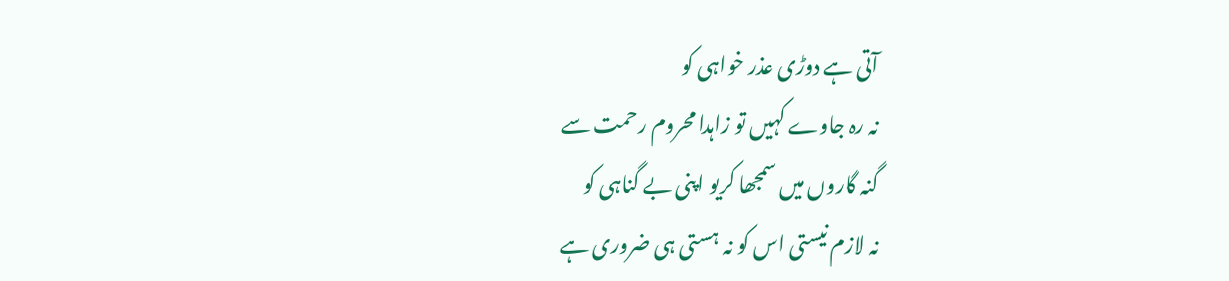آتی ہے دوڑی عذر خواہی کو
نہ رہ جاوے کہیں تو زاہدا محروم رحمت سے
گنہ گاروں میں سمجھا کریو اپنی بے گناہی کو
نہ لازم نیستی اس کو نہ ہستی ہی ضروری ہے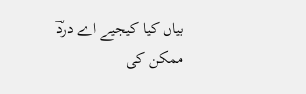بیاں کیا کیجیے اے دردؔ ممکن کی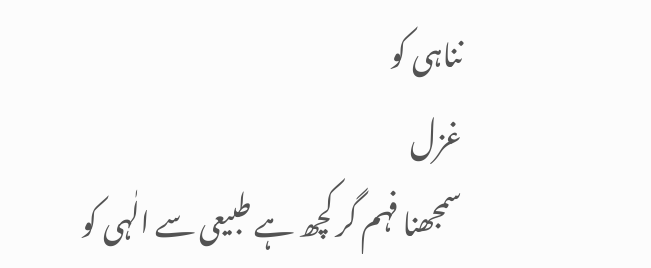نناہی کو
غزل
سمجھنا فہم گر کچھ ہے طبیعی سے الٰہی کو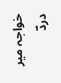خواجہ میر دردؔ